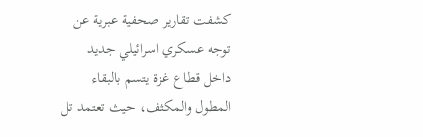كشفت تقارير صحفية عبرية عن توجه عسكري اسرائيلي جديد داخل قطاع غزة يتسم بالبقاء المطول والمكثف، حيث تعتمد تل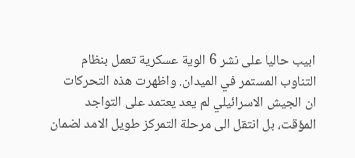ابيب حاليا على نشر 6 الوية عسكرية تعمل بنظام التناوب المستمر في الميدان. واظهرت هذه التحركات ان الجيش الاسرائيلي لم يعد يعتمد على التواجد المؤقت، بل انتقل الى مرحلة التمركز طويل الامد لضمان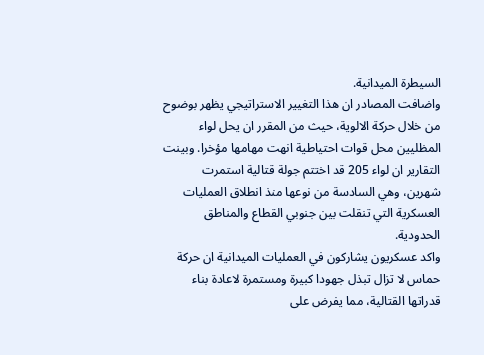السيطرة الميدانية.
واضافت المصادر ان هذا التغيير الاستراتيجي يظهر بوضوح من خلال حركة الالوية، حيث من المقرر ان يحل لواء المظليين محل قوات احتياطية انهت مهامها مؤخرا. وبينت التقارير ان لواء 205 قد اختتم جولة قتالية استمرت شهرين، وهي السادسة من نوعها منذ انطلاق العمليات العسكرية التي تنقلت بين جنوبي القطاع والمناطق الحدودية.
واكد عسكريون يشاركون في العمليات الميدانية ان حركة حماس لا تزال تبذل جهودا كبيرة ومستمرة لاعادة بناء قدراتها القتالية، مما يفرض على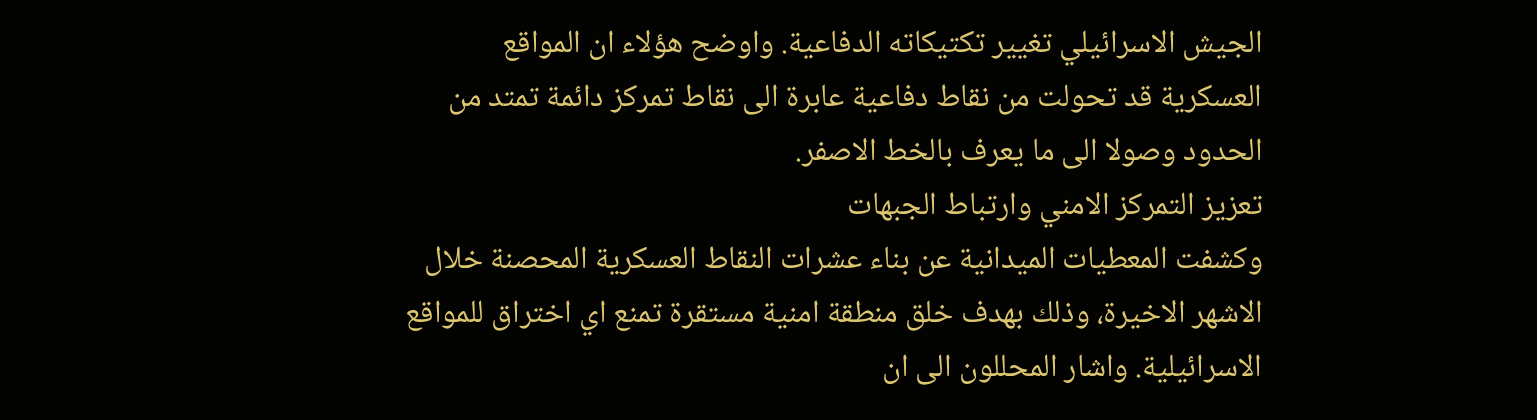الجيش الاسرائيلي تغيير تكتيكاته الدفاعية. واوضح هؤلاء ان المواقع العسكرية قد تحولت من نقاط دفاعية عابرة الى نقاط تمركز دائمة تمتد من الحدود وصولا الى ما يعرف بالخط الاصفر.
تعزيز التمركز الامني وارتباط الجبهات
وكشفت المعطيات الميدانية عن بناء عشرات النقاط العسكرية المحصنة خلال الاشهر الاخيرة، وذلك بهدف خلق منطقة امنية مستقرة تمنع اي اختراق للمواقع الاسرائيلية. واشار المحللون الى ان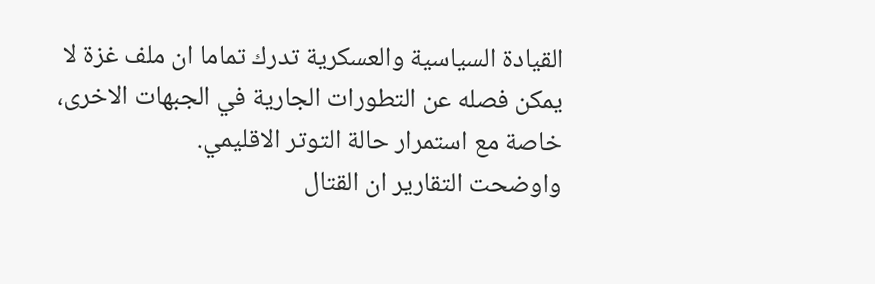القيادة السياسية والعسكرية تدرك تماما ان ملف غزة لا يمكن فصله عن التطورات الجارية في الجبهات الاخرى، خاصة مع استمرار حالة التوتر الاقليمي.
واوضحت التقارير ان القتال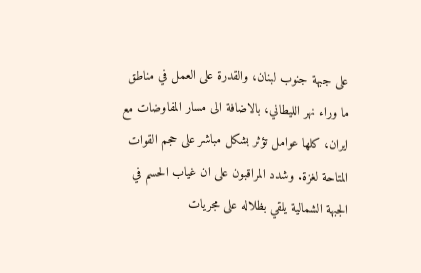على جبهة جنوب لبنان، والقدرة على العمل في مناطق ما وراء نهر الليطاني، بالاضافة الى مسار المفاوضات مع ايران، كلها عوامل تؤثر بشكل مباشر على حجم القوات المتاحة لغزة. وشدد المراقبون على ان غياب الحسم في الجبهة الشمالية يلقي بظلاله على مجريات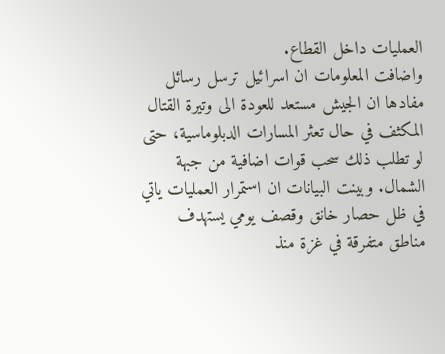العمليات داخل القطاع.
واضافت المعلومات ان اسرائيل ترسل رسائل مفادها ان الجيش مستعد للعودة الى وتيرة القتال المكثف في حال تعثر المسارات الدبلوماسية، حتى لو تطلب ذلك سحب قوات اضافية من جبهة الشمال. وبينت البيانات ان استمرار العمليات ياتي في ظل حصار خانق وقصف يومي يستهدف مناطق متفرقة في غزة منذ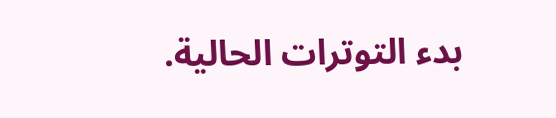بدء التوترات الحالية.